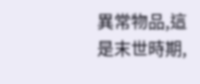異常物品,這是末世時期,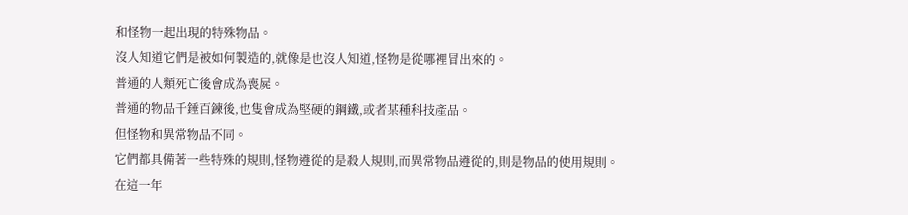和怪物一起出現的特殊物品。
沒人知道它們是被如何製造的,就像是也沒人知道,怪物是從哪裡冒出來的。
普通的人類死亡後會成為喪屍。
普通的物品千錘百鍊後,也隻會成為堅硬的鋼鐵,或者某種科技產品。
但怪物和異常物品不同。
它們都具備著一些特殊的規則,怪物遵從的是殺人規則,而異常物品遵從的,則是物品的使用規則。
在這一年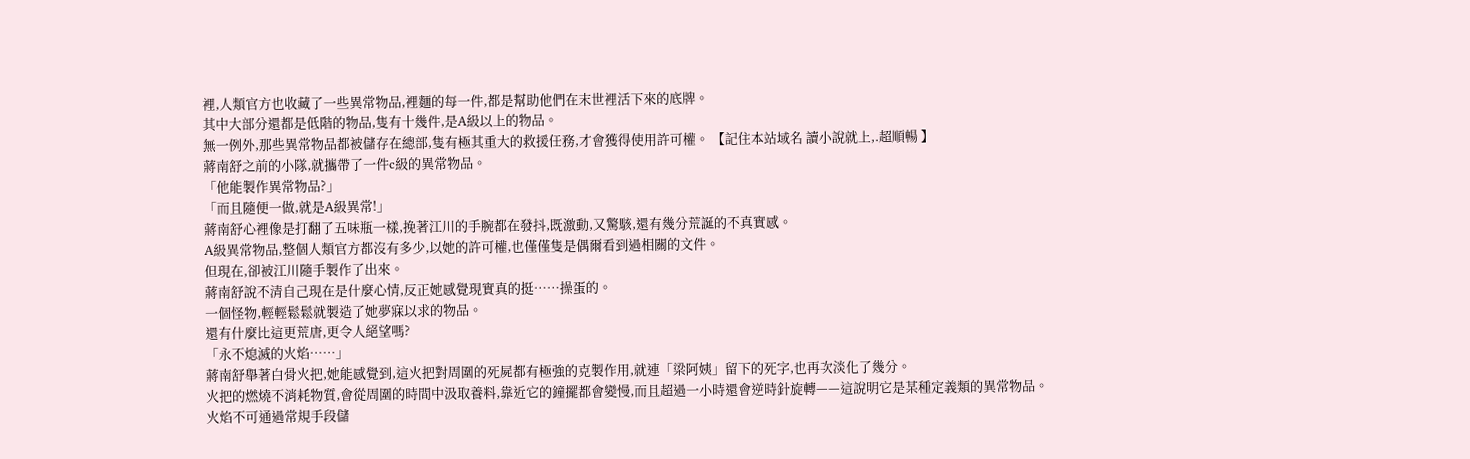裡,人類官方也收藏了一些異常物品,裡麵的每一件,都是幫助他們在末世裡活下來的底牌。
其中大部分還都是低階的物品,隻有十幾件,是A級以上的物品。
無一例外,那些異常物品都被儲存在總部,隻有極其重大的救援任務,才會獲得使用許可權。 【記住本站域名 讀小說就上,.超順暢 】
蔣南舒之前的小隊,就攜帶了一件c級的異常物品。
「他能製作異常物品?」
「而且隨便一做,就是A級異常!」
蔣南舒心裡像是打翻了五味瓶一樣,挽著江川的手腕都在發抖,既激動,又驚駭,還有幾分荒誕的不真實感。
A級異常物品,整個人類官方都沒有多少,以她的許可權,也僅僅隻是偶爾看到過相關的文件。
但現在,卻被江川隨手製作了出來。
蔣南舒說不清自己現在是什麼心情,反正她感覺現實真的挺……操蛋的。
一個怪物,輕輕鬆鬆就製造了她夢寐以求的物品。
還有什麼比這更荒唐,更令人絕望嗎?
「永不熄滅的火焰……」
蔣南舒舉著白骨火把,她能感覺到,這火把對周圍的死屍都有極強的克製作用,就連「梁阿姨」留下的死字,也再次淡化了幾分。
火把的燃燒不消耗物質,會從周圍的時間中汲取養料,靠近它的鐘擺都會變慢,而且超過一小時還會逆時針旋轉——這說明它是某種定義類的異常物品。
火焰不可通過常規手段儲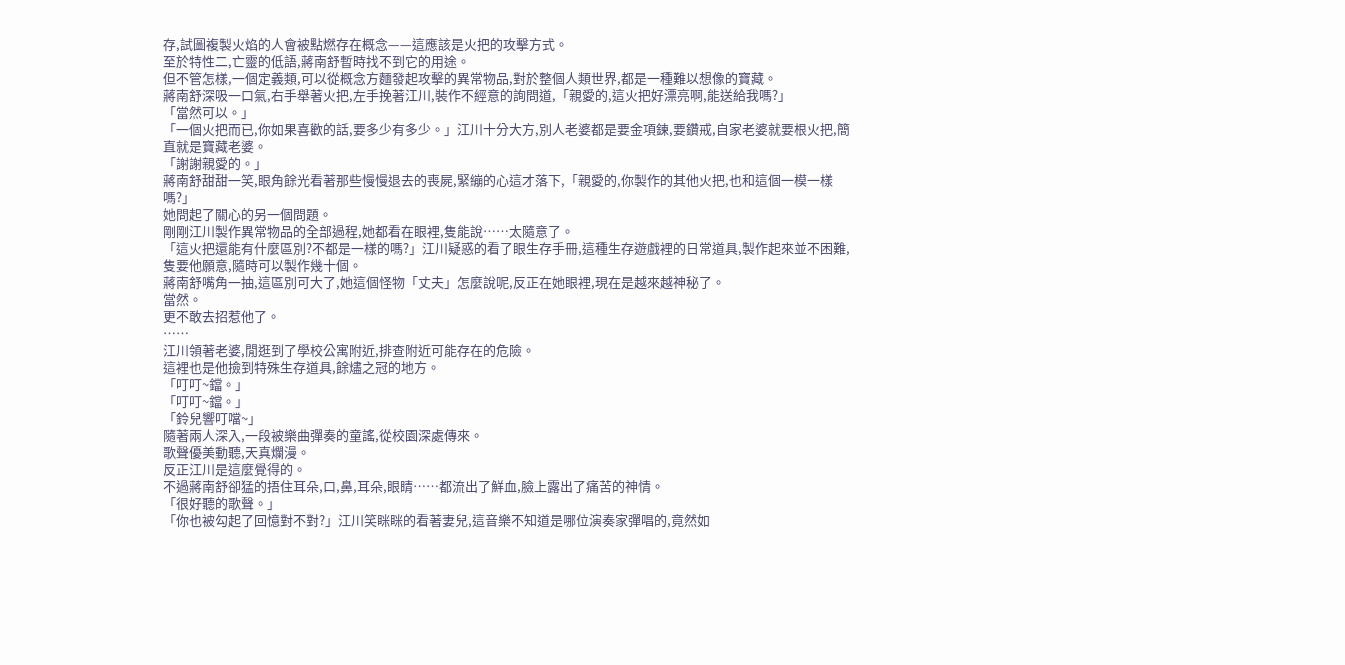存,試圖複製火焰的人會被點燃存在概念——這應該是火把的攻擊方式。
至於特性二,亡靈的低語,蔣南舒暫時找不到它的用途。
但不管怎樣,一個定義類,可以從概念方麵發起攻擊的異常物品,對於整個人類世界,都是一種難以想像的寶藏。
蔣南舒深吸一口氣,右手舉著火把,左手挽著江川,裝作不經意的詢問道,「親愛的,這火把好漂亮啊,能送給我嗎?」
「當然可以。」
「一個火把而已,你如果喜歡的話,要多少有多少。」江川十分大方,別人老婆都是要金項鍊,要鑽戒,自家老婆就要根火把,簡直就是寶藏老婆。
「謝謝親愛的。」
蔣南舒甜甜一笑,眼角餘光看著那些慢慢退去的喪屍,緊繃的心這才落下,「親愛的,你製作的其他火把,也和這個一模一樣嗎?」
她問起了關心的另一個問題。
剛剛江川製作異常物品的全部過程,她都看在眼裡,隻能說……太隨意了。
「這火把還能有什麼區別?不都是一樣的嗎?」江川疑惑的看了眼生存手冊,這種生存遊戲裡的日常道具,製作起來並不困難,隻要他願意,隨時可以製作幾十個。
蔣南舒嘴角一抽,這區別可大了,她這個怪物「丈夫」怎麼說呢,反正在她眼裡,現在是越來越神秘了。
當然。
更不敢去招惹他了。
……
江川領著老婆,閒逛到了學校公寓附近,排查附近可能存在的危險。
這裡也是他撿到特殊生存道具,餘燼之冠的地方。
「叮叮~鐺。」
「叮叮~鐺。」
「鈴兒響叮噹~」
隨著兩人深入,一段被樂曲彈奏的童謠,從校園深處傳來。
歌聲優美動聽,天真爛漫。
反正江川是這麼覺得的。
不過蔣南舒卻猛的捂住耳朵,口,鼻,耳朵,眼睛……都流出了鮮血,臉上露出了痛苦的神情。
「很好聽的歌聲。」
「你也被勾起了回憶對不對?」江川笑眯眯的看著妻兒,這音樂不知道是哪位演奏家彈唱的,竟然如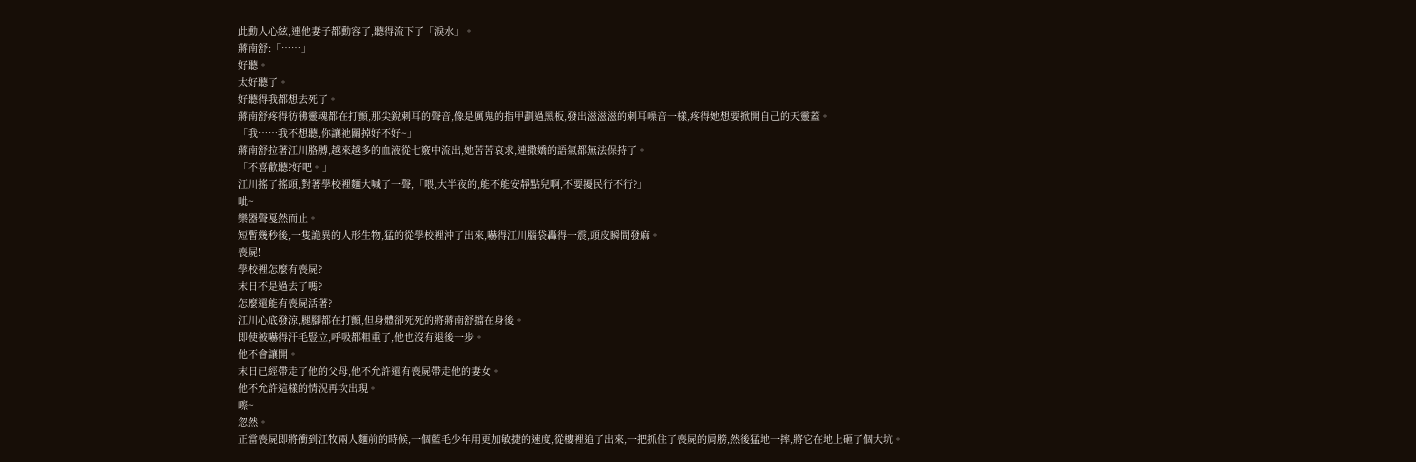此動人心絃,連他妻子都動容了,聽得流下了「淚水」。
蔣南舒:「……」
好聽。
太好聽了。
好聽得我都想去死了。
蔣南舒疼得彷彿靈魂都在打顫,那尖銳刺耳的聲音,像是厲鬼的指甲劃過黑板,發出滋滋滋的刺耳噪音一樣,疼得她想要掀開自己的天靈蓋。
「我……我不想聽,你讓祂關掉好不好~」
蔣南舒拉著江川胳膊,越來越多的血液從七竅中流出,她苦苦哀求,連撒嬌的語氣都無法保持了。
「不喜歡聽?好吧。」
江川搖了搖頭,對著學校裡麵大喊了一聲,「喂,大半夜的,能不能安靜點兒啊,不要擾民行不行?」
呲~
樂器聲戛然而止。
短暫幾秒後,一隻詭異的人形生物,猛的從學校裡沖了出來,嚇得江川腦袋轟得一震,頭皮瞬間發麻。
喪屍!
學校裡怎麼有喪屍?
末日不是過去了嗎?
怎麼還能有喪屍活著?
江川心底發涼,腿腳都在打顫,但身體卻死死的將蔣南舒擋在身後。
即使被嚇得汗毛豎立,呼吸都粗重了,他也沒有退後一步。
他不會讓開。
末日已經帶走了他的父母,他不允許還有喪屍帶走他的妻女。
他不允許這樣的情況再次出現。
嚓~
忽然。
正當喪屍即將衝到江牧兩人麵前的時候,一個藍毛少年用更加敏捷的速度,從樓裡追了出來,一把抓住了喪屍的肩膀,然後猛地一摔,將它在地上砸了個大坑。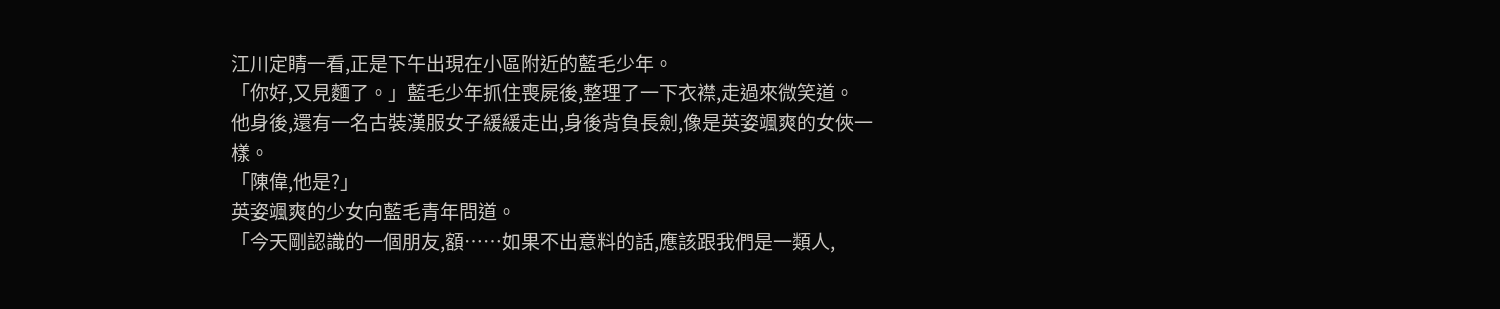江川定睛一看,正是下午出現在小區附近的藍毛少年。
「你好,又見麵了。」藍毛少年抓住喪屍後,整理了一下衣襟,走過來微笑道。
他身後,還有一名古裝漢服女子緩緩走出,身後背負長劍,像是英姿颯爽的女俠一樣。
「陳偉,他是?」
英姿颯爽的少女向藍毛青年問道。
「今天剛認識的一個朋友,額……如果不出意料的話,應該跟我們是一類人,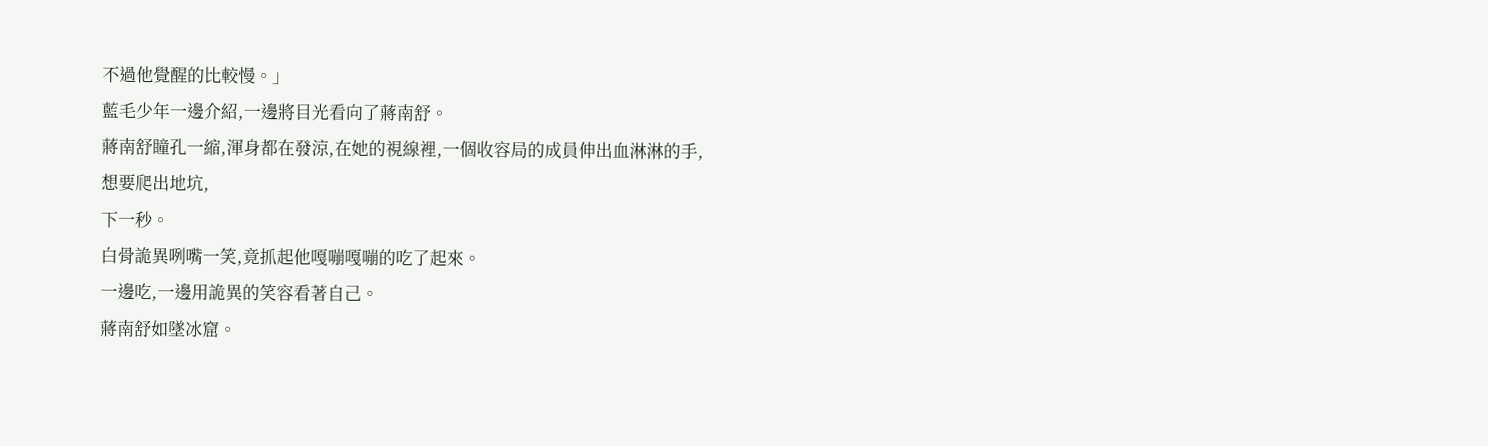不過他覺醒的比較慢。」
藍毛少年一邊介紹,一邊將目光看向了蔣南舒。
蔣南舒瞳孔一縮,渾身都在發涼,在她的視線裡,一個收容局的成員伸出血淋淋的手,想要爬出地坑,
下一秒。
白骨詭異咧嘴一笑,竟抓起他嘎嘣嘎嘣的吃了起來。
一邊吃,一邊用詭異的笑容看著自己。
蔣南舒如墜冰窟。